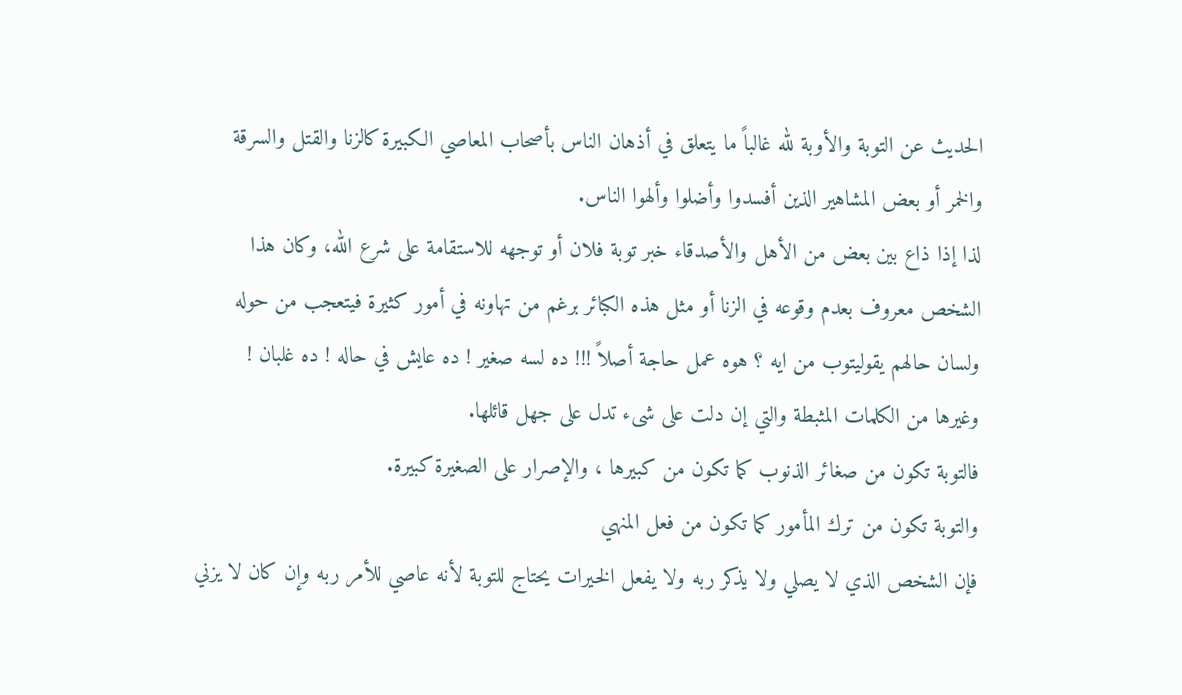الحديث عن التوبة والأوبة لله غالباً ما يتعلق في أذهان الناس بأصحاب المعاصي الكبيرة كالزنا والقتل والسرقة والخمر أو بعض المشاهير الذين أفسدوا وأضلوا وألهوا الناس.
لذا إذا ذاع بين بعض من الأهل والأصدقاء خبر توبة فلان أو توجهه للاستقامة على شرع الله، وكان هذا الشخص معروف بعدم وقوعه في الزنا أو مثل هذه الكبائر برغم من تهاونه في أمور كثيرة فيتعجب من حوله ولسان حالهم يقوليتوب من ايه ؟ هوه عمل حاجة أصلاً !!! ده لسه صغير ! ده عايش في حاله ! ده غلبان !
وغيرها من الكلمات المثبطة والتي إن دلت على شىء تدل على جهل قائلها.
فالتوبة تكون من صغائر الذنوب كما تكون من كبيرها ، والإصرار على الصغيرة كبيرة.
والتوبة تكون من ترك المأمور كما تكون من فعل المنهي
فإن الشخص الذي لا يصلي ولا يذكر ربه ولا يفعل الخيرات يحتاج للتوبة لأنه عاصي للأمر ربه وإن كان لا يزني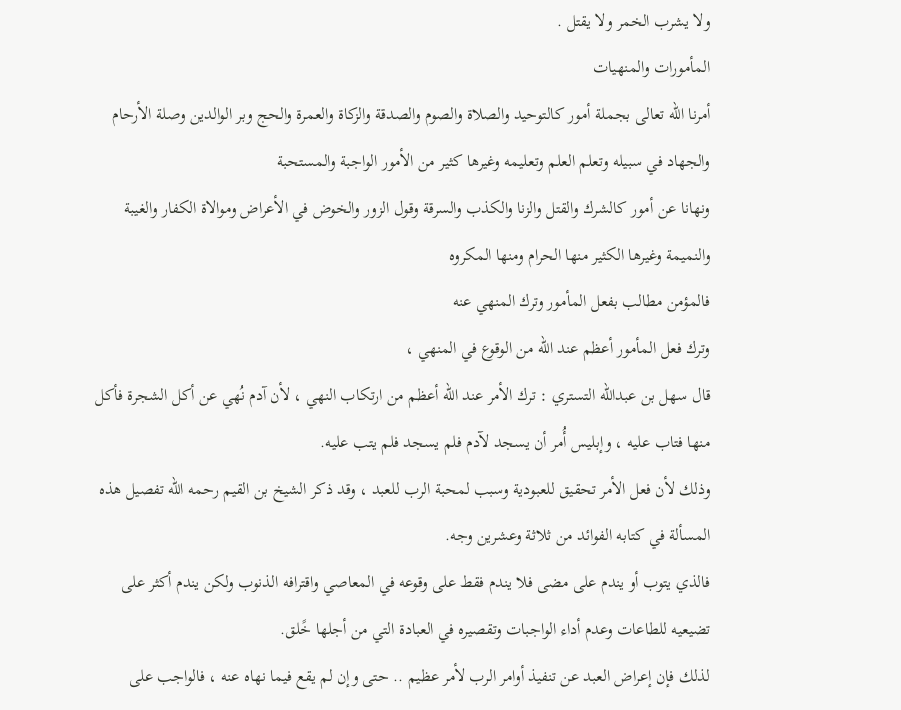ولا يشرب الخمر ولا يقتل .
المأمورات والمنهيات
أمرنا الله تعالى بجملة أمور كالتوحيد والصلاة والصوم والصدقة والزكاة والعمرة والحج وبر الوالدين وصلة الأرحام والجهاد في سبيله وتعلم العلم وتعليمه وغيرها كثير من الأمور الواجبة والمستحبة
ونهانا عن أمور كالشرك والقتل والزنا والكذب والسرقة وقول الزور والخوض في الأعراض وموالاة الكفار والغيبة والنميمة وغيرها الكثير منها الحرام ومنها المكروه
فالمؤمن مطالب بفعل المأمور وترك المنهي عنه
وترك فعل المأمور أعظم عند الله من الوقوع في المنهي ،
قال سهل بن عبدالله التستري : ترك الأمر عند الله أعظم من ارتكاب النهي ، لأن آدم نُهي عن أكل الشجرة فأكل منها فتاب عليه ، وإبليس أُمر أن يسجد لآدم فلم يسجد فلم يتب عليه.
وذلك لأن فعل الأمر تحقيق للعبودية وسبب لمحبة الرب للعبد ، وقد ذكر الشيخ بن القيم رحمه الله تفصيل هذه المسألة في كتابه الفوائد من ثلاثة وعشرين وجه.
فالذي يتوب أو يندم على مضى فلا يندم فقط على وقوعه في المعاصي واقترافه الذنوب ولكن يندم أكثر على تضيعيه للطاعات وعدم أداء الواجبات وتقصيره في العبادة التي من أجلها خًلق.
لذلك فإن إعراض العبد عن تنفيذ أوامر الرب لأمر عظيم .. حتى وإن لم يقع فيما نهاه عنه ، فالواجب على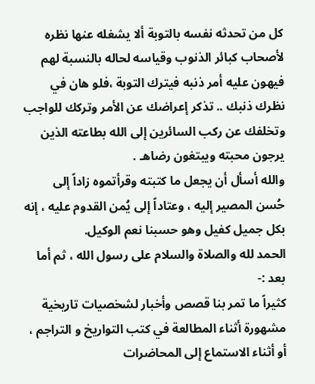كل من تحدثه نفسه بالتوبة ألا يشغله عنها نظره لأصحاب كبائر الذنوب وقياسه لحاله بالنسبة لهم فيهون عليه أمر ذنبه فيترك التوبة ،فلو هان في نظرك ذنبك .. تذكر إعراضك عن الأمر وتركك للواجب وتخلفك عن ركب السائرين إلى الله بطاعته الذين يرجون محبته ويبتغون رضاهـ .
والله أسأل أن يجعل ما كتبته وقرأتموه زاداً إلى حُسن المصير إليه ، وعتاداً إلى يُمن القدوم عليه ، إنه بكل جميل كفيل وهو حسبنا نعم الوكيل.
الحمد لله والصلاة والسلام على رسول الله ، ثم أما بعد :-
كثيراً ما تمر بنا قصص وأخبار لشخصيات تاريخية مشهورة أثناء المطالعة في كتب التواريخ و التراجم ، أو أثناء الاستماع إلى المحاضرات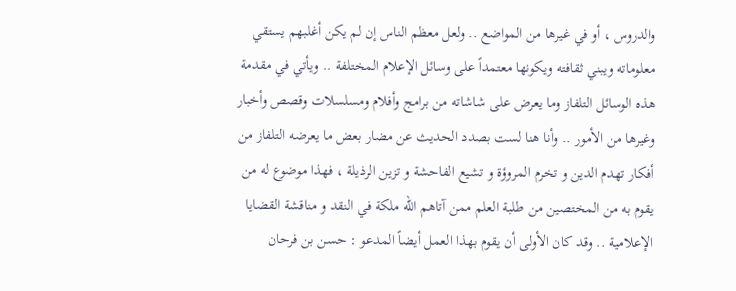والدروس ، أو في غيرها من المواضع .. ولعل معظم الناس إن لم يكن أغلبهم يستقي معلوماته ويبني ثقافته ويكونها معتمداً على وسائل الإعلام المختلفة .. ويأتي في مقدمة هذه الوسائل التلفاز وما يعرض على شاشاته من برامج وأفلام ومسلسلات وقصص وأخبار وغيرها من الأمور .. وأنا هنا لست بصدد الحديث عن مضار بعض ما يعرضه التلفاز من أفكار تهدم الدين و تخرم المروؤة و تشيع الفاحشة و تزين الرذيلة ، فهذا موضوع له من يقوم به من المختصين من طلبة العلم ممن آتاهم الله ملكة في النقد و مناقشة القضايا الإعلامية .. وقد كان الأولى أن يقوم بهذا العمل أيضاً المدعو : حسن بن فرحان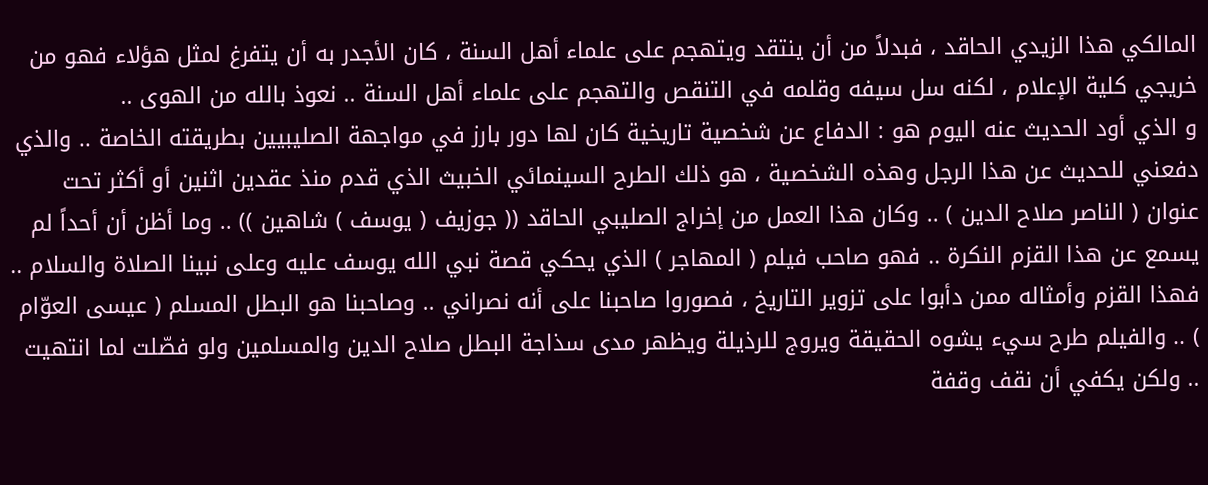المالكي هذا الزيدي الحاقد ، فبدلاً من أن ينتقد ويتهجم على علماء أهل السنة ، كان الأجدر به أن يتفرغ لمثل هؤلاء فهو من خريجي كلية الإعلام ، لكنه سل سيفه وقلمه في التنقص والتهجم على علماء أهل السنة .. نعوذ بالله من الهوى ..
و الذي أود الحديث عنه اليوم هو : الدفاع عن شخصية تاريخية كان لها دور بارز في مواجهة الصليبيين بطريقته الخاصة .. والذي دفعني للحديث عن هذا الرجل وهذه الشخصية ، هو ذلك الطرح السينمائي الخبيث الذي قدم منذ عقدين اثنين أو أكثر تحت عنوان ( الناصر صلاح الدين ) .. وكان هذا العمل من إخراج الصليبي الحاقد (( جوزيف ( يوسف ) شاهين )) .. وما أظن أن أحداً لم يسمع عن هذا القزم النكرة .. فهو صاحب فيلم ( المهاجر ) الذي يحكي قصة نبي الله يوسف عليه وعلى نبينا الصلاة والسلام ..
فهذا القزم وأمثاله ممن دأبوا على تزوير التاريخ ، فصوروا صاحبنا على أنه نصراني .. وصاحبنا هو البطل المسلم ( عيسى العوّام ) .. والفيلم طرح سيء يشوه الحقيقة ويروج للرذيلة ويظهر مدى سذاجة البطل صلاح الدين والمسلمين ولو فصّلت لما انتهيت .. ولكن يكفي أن نقف وقفة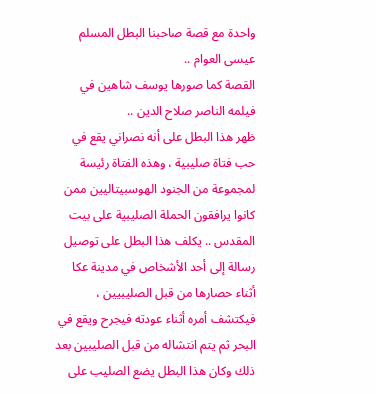واحدة مع قصة صاحبنا البطل المسلم عيسى العوام ..
القصة كما صورها يوسف شاهين في فيلمه الناصر صلاح الدين ..
ظهر هذا البطل على أنه نصراني يقع في حب فتاة صليبية ، وهذه الفتاة رئيسة لمجموعة من الجنود الهوسبيتاليين ممن كانوا يرافقون الحملة الصليبية على بيت المقدس .. يكلف هذا البطل على توصيل رسالة إلى أحد الأشخاص في مدينة عكا أثناء حصارها من قبل الصليبيين ، فيكتشف أمره أثناء عودته فيجرح ويقع في البحر ثم يتم انتشاله من قبل الصليبين بعد ذلك وكان هذا البطل يضع الصليب على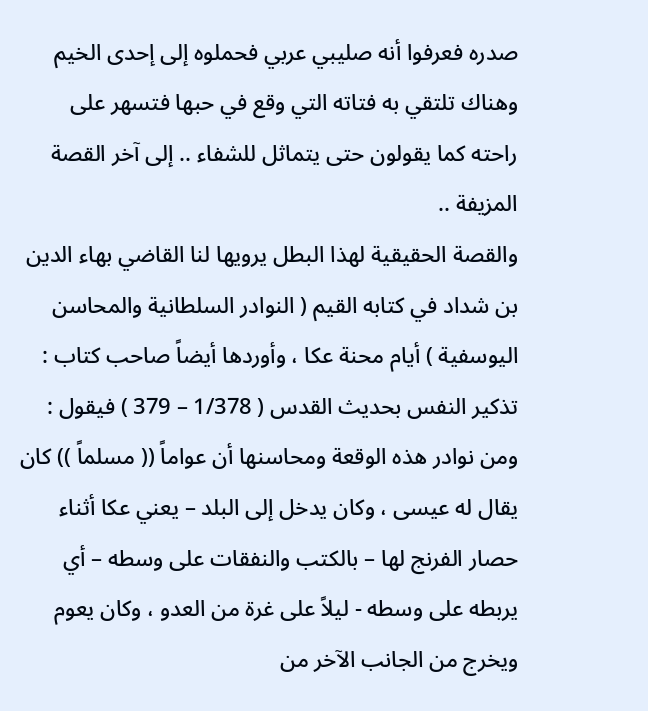صدره فعرفوا أنه صليبي عربي فحملوه إلى إحدى الخيم وهناك تلتقي به فتاته التي وقع في حبها فتسهر على راحته كما يقولون حتى يتماثل للشفاء .. إلى آخر القصة المزيفة ..
والقصة الحقيقية لهذا البطل يرويها لنا القاضي بهاء الدين بن شداد في كتابه القيم ( النوادر السلطانية والمحاسن اليوسفية ) أيام محنة عكا ، وأوردها أيضاً صاحب كتاب : تذكير النفس بحديث القدس ( 1/378 – 379 ) فيقول : ومن نوادر هذه الوقعة ومحاسنها أن عواماً (( مسلماً )) كان يقال له عيسى ، وكان يدخل إلى البلد – يعني عكا أثناء حصار الفرنج لها – بالكتب والنفقات على وسطه – أي يربطه على وسطه - ليلاً على غرة من العدو ، وكان يعوم ويخرج من الجانب الآخر من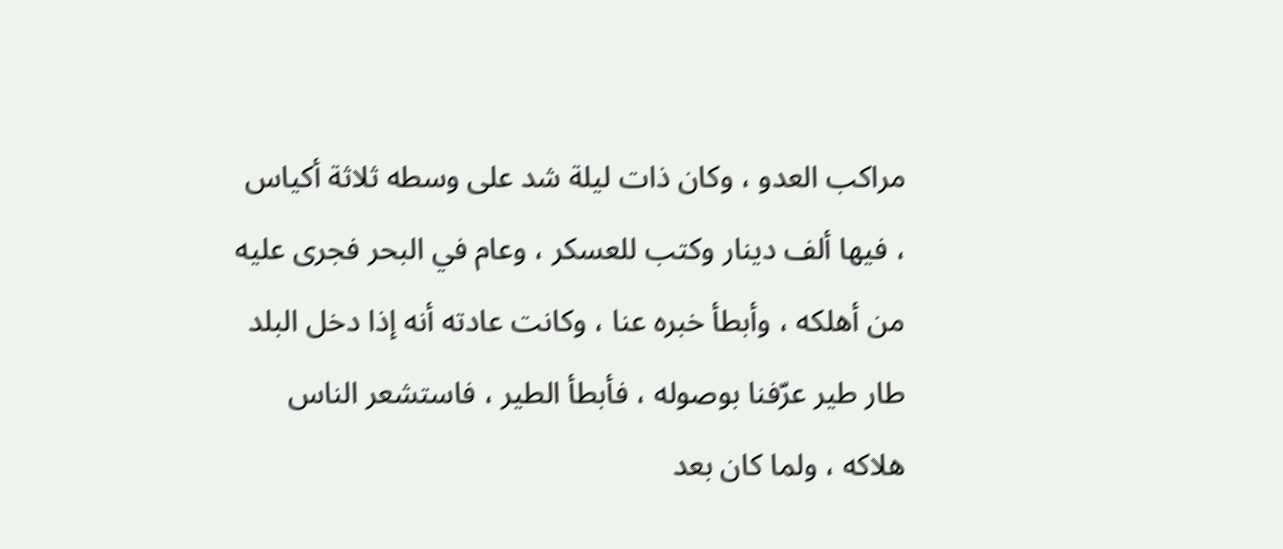مراكب العدو ، وكان ذات ليلة شد على وسطه ثلاثة أكياس ، فيها ألف دينار وكتب للعسكر ، وعام في البحر فجرى عليه من أهلكه ، وأبطأ خبره عنا ، وكانت عادته أنه إذا دخل البلد طار طير عرّفنا بوصوله ، فأبطأ الطير ، فاستشعر الناس هلاكه ، ولما كان بعد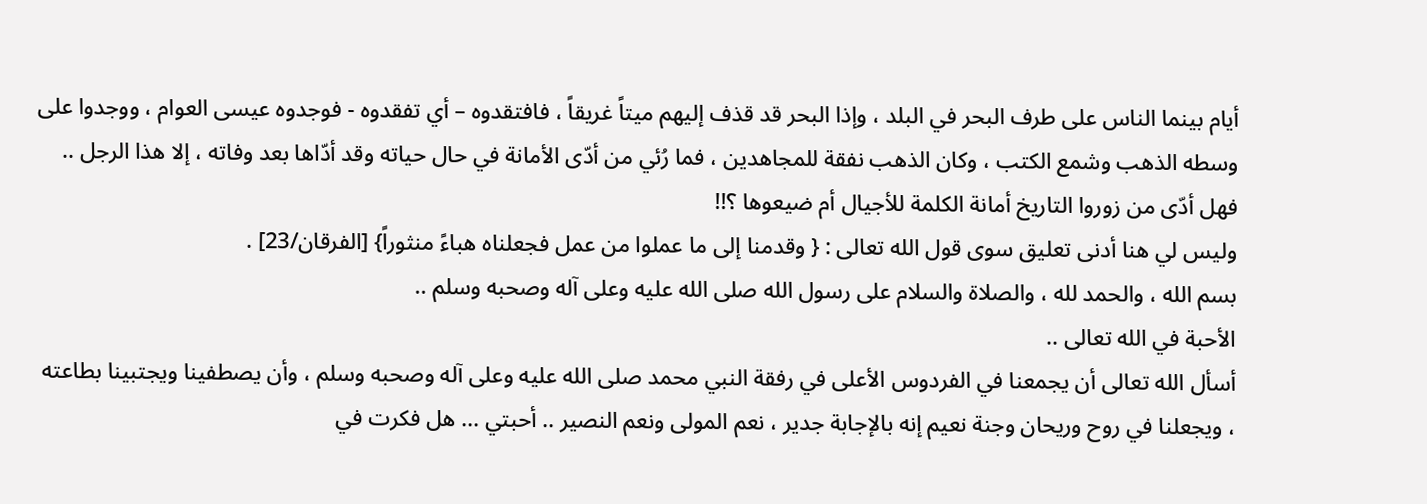أيام بينما الناس على طرف البحر في البلد ، وإذا البحر قد قذف إليهم ميتاً غريقاً ، فافتقدوه – أي تفقدوه - فوجدوه عيسى العوام ، ووجدوا على وسطه الذهب وشمع الكتب ، وكان الذهب نفقة للمجاهدين ، فما رُئي من أدّى الأمانة في حال حياته وقد أدّاها بعد وفاته ، إلا هذا الرجل ..
فهل أدّى من زوروا التاريخ أمانة الكلمة للأجيال أم ضيعوها ؟!!
وليس لي هنا أدنى تعليق سوى قول الله تعالى : { وقدمنا إلى ما عملوا من عمل فجعلناه هباءً منثوراً} [الفرقان/23] .
بسم الله ، والحمد لله ، والصلاة والسلام على رسول الله صلى الله عليه وعلى آله وصحبه وسلم ..
الأحبة في الله تعالى ..
أسأل الله تعالى أن يجمعنا في الفردوس الأعلى في رفقة النبي محمد صلى الله عليه وعلى آله وصحبه وسلم ، وأن يصطفينا ويجتبينا بطاعته ، ويجعلنا في روح وريحان وجنة نعيم إنه بالإجابة جدير ، نعم المولى ونعم النصير .. أحبتي ... هل فكرت في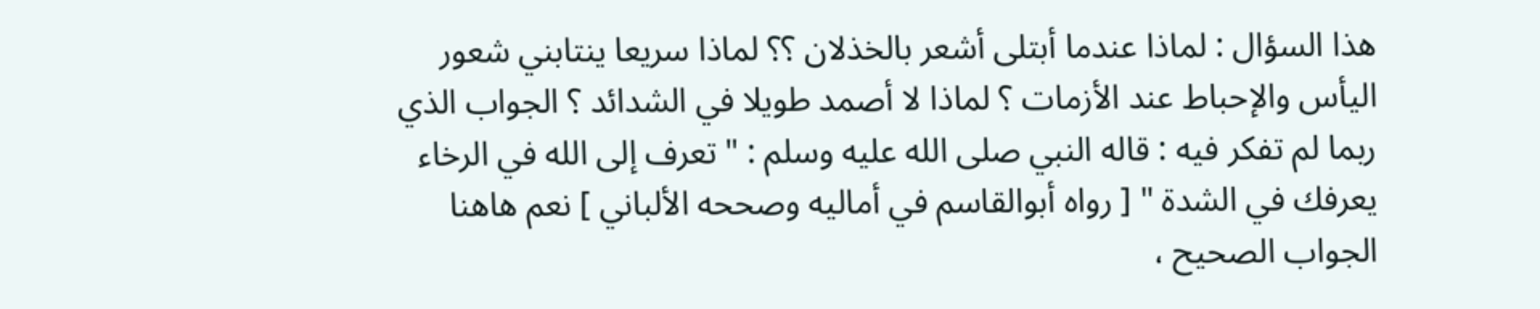هذا السؤال : لماذا عندما أبتلى أشعر بالخذلان ؟؟ لماذا سريعا ينتابني شعور اليأس والإحباط عند الأزمات ؟ لماذا لا أصمد طويلا في الشدائد ؟ الجواب الذي ربما لم تفكر فيه : قاله النبي صلى الله عليه وسلم : " تعرف إلى الله في الرخاء يعرفك في الشدة " [ رواه أبوالقاسم في أماليه وصححه الألباني ] نعم هاهنا الجواب الصحيح ،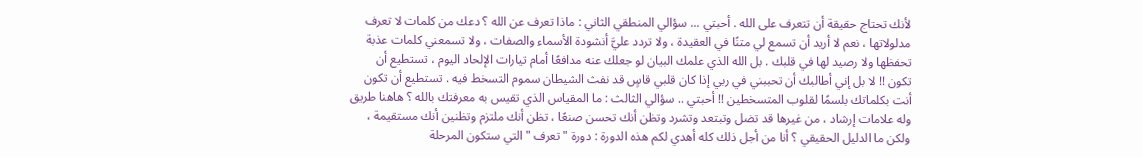لأنك تحتاج حقيقة أن تتعرف على الله . أحبتي ... سؤالي المنطقي الثاني : ماذا تعرف عن الله ؟ دعك من كلمات لا تعرف مدلولاتها ، نعم لا أريد أن تسمع لي متنًا في العقيدة ، ولا تردد عليَّ أنشودة الأسماء والصفات ، ولا تسمعني كلمات عذبة تحفظها ولا رصيد لها في قلبك . بل الله الذي علمك البيان لو جعلك عنه مدافعًا أمام تيارات الإلحاد اليوم ، تستطيع أن تكون !! لا بل إني أطالبك أن تحببني في ربي إذا كان قلبي قاسٍ قد نفث الشيطان سموم التسخط فيه . تستطيع أن تكون أنت بكلماتك بلسمًا لقلوب المتسخطين !! أحبتي .. سؤالي الثالث : ما المقياس الذي تقيس به معرفتك بالله ؟ هاهنا طريق وله علامات إرشاد ، من غيرها قد تضل وتبتعد وتشرد وتظن أنك تحسن صنعًا ، تظن أنك ملتزم وتظنين أنك مستقيمة ، ولكن ما الدليل الحقيقي ؟ أنا من أجل ذلك كله أهدي لكم هذه الدورة : دورة " تعرف " التي ستكون المرحلة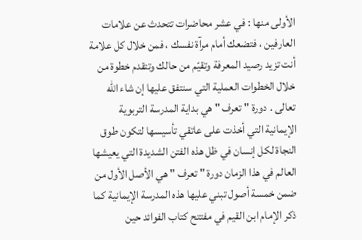الأولى منها : في عشر محاضرات تتحدث عن علامات العارفين ، فتضعك أمام مرآة نفسك ، فمن خلال كل علامة أنت تزيد رصيد المعرفة وتقيّم من حالك وتتقدم خطوة من خلال الخطوات العملية التي سنتفق عليها إن شاء الله تعالى . دورة " تعرف " هي بداية المدرسة التربوية الإيمانية التي أخذت على عاتقي تأسيسها لتكون طوق النجاة لكل إنسان في ظل هذه الفتن الشديدة التي يعيشها العالم في هذا الزمان دورة " تعرف " هي الأصل الأول من ضمن خمسة أصول تبني عليها هذه المدرسة الإيمانية كما ذكر الإمام ابن القيم في مفتتح كتاب الفوائد حين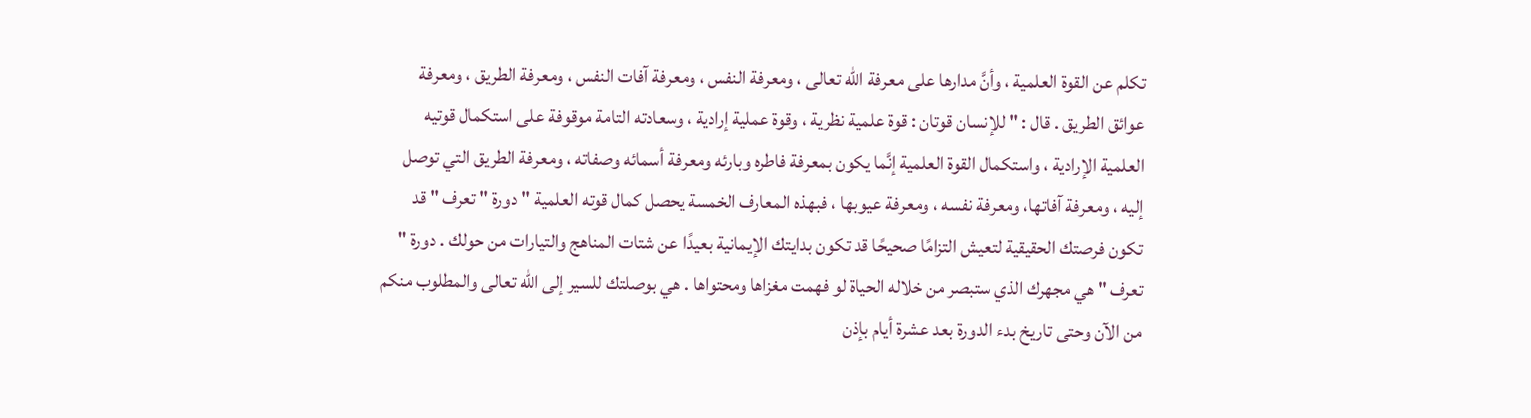تكلم عن القوة العلمية ، وأنَّ مدارها على معرفة الله تعالى ، ومعرفة النفس ، ومعرفة آفات النفس ، ومعرفة الطريق ، ومعرفة عوائق الطريق . قال : " للإنسان قوتان : قوة علمية نظرية ، وقوة عملية إرادية ، وسعادته التامة موقوفة على استكمال قوتيه العلمية الإرادية ، واستكمال القوة العلمية إنَّما يكون بمعرفة فاطره وبارئه ومعرفة أسمائه وصفاته ، ومعرفة الطريق التي توصل إليه ، ومعرفة آفاتها، ومعرفة نفسه ، ومعرفة عيوبها ، فبهذه المعارف الخمسة يحصل كمال قوته العلمية " دورة " تعرف " قد تكون فرصتك الحقيقية لتعيش التزامًا صحيحًا قد تكون بدايتك الإيمانية بعيدًا عن شتات المناهج والتيارات من حولك . دورة " تعرف " هي مجهرك الذي ستبصر من خلاله الحياة لو فهمت مغزاها ومحتواها . هي بوصلتك للسير إلى الله تعالى والمطلوب منكم من الآن وحتى تاريخ بدء الدورة بعد عشرة أيام بإذن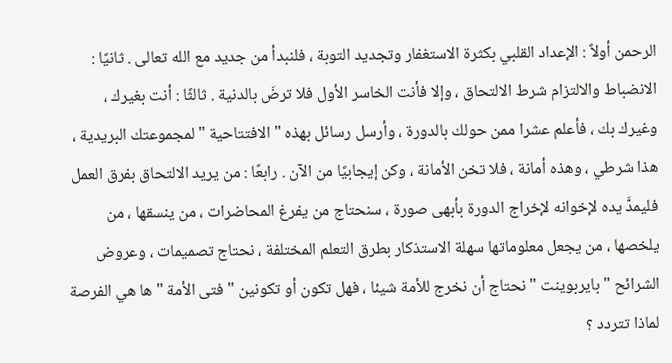الرحمن أولاً : الإعداد القلبي بكثرة الاستغفار وتجديد التوبة ، فلنبدأ من جديد مع الله تعالى . ثانيًا : الانضباط والالتزام شرط الالتحاق ، وإلا فأنت الخاسر الأول فلا ترضَ بالدنية . ثالثًا : أنت بغيرك ، وغيرك بك ، فأعلم عشرا ممن حولك بالدورة ، وأرسل رسائل بهذه " الافتتاحية " لمجموعتك البريدية ، هذا شرطي ، وهذه أمانة ، فلا تخن الأمانة ، وكن إيجابيًا من الآن . رابعًا : من يريد الالتحاق بفرق العمل فليمدَّ يده لإخوانه لإخراج الدورة بأبهى صورة ، سنحتاج من يفرغ المحاضرات ، من ينسقها ، من يلخصها ، من يجعل معلوماتها سهلة الاستذكار بطرق التعلم المختلفة ، نحتاج تصميمات ، وعروض الشرائح " بايربوينت " نحتاج أن نخرج للأمة شيئا ، فهل تكون أو تكونين " فتى الأمة " ها هي الفرصة لماذا تتردد ؟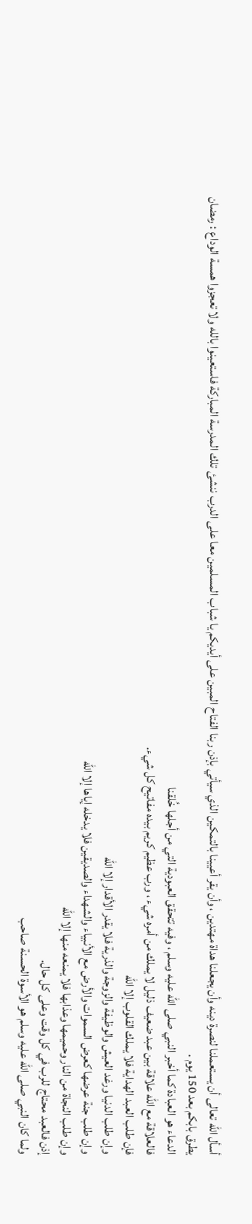أسأل الله تعالى أن يستعملنا لنصرة دينه وأن يجعلنا هداة مهتدين ، وأن يقر أعيينا بالتمكين الذي سيأتي بإذن ربنا الفتاح المبين على أيديكم يا شباب المسلمين معا على الدرب ننشئ تلك المدرسة المباركة فاستعينوا بالله ولا تعجزوا همسة الوداع : رمضان يطرق بابكم بعد 150 يوم .
الدعاء هو العبادة كما أخبر النبي صلى الله عليه وسلم ، وفيه تتحقق العبودية التي من أجلها خُلقنا
فالعلاقة مع الله علاقة بين عبد ضعيف ذليل لا يملك من أمره شيء ، ورب عظيم كريم بيده مفاتيح كل شيء.
فإن طلب العبد الهداية فلا يملك القلوب إلا الله
وإن طلب الدنيا ورغد العيش والوظيفة والزوجة والذرية فلا يقدر الأقدار إلا الله
وإن طلب جنة عرضها كعرض السموات والأرض مع الأنبياء والشهداء والصديقين فلا يدخله إياها إلا الله
وإن طلب النجاة من النار وحميمها وعذابها فلا يمنعه منها إلا الله
إذن فالعبد محتاج للرب في كل وقت وعلى كل حال.
ولما كان النبي صلى الله عليه وسلم هو الأسوة الحسنة صاحب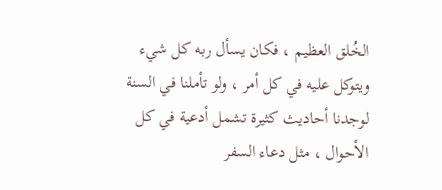الخُلق العظيم ، فكان يسأل ربه كل شيء ويتوكل عليه في كل أمر ، ولو تأملنا في السنة لوجدنا أحاديث كثيرة تشمل أدعية في كل الأحوال ، مثل دعاء السفر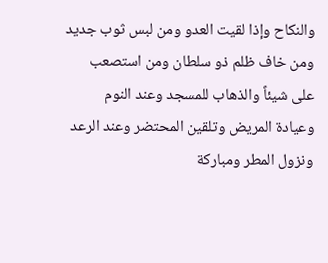والنكاح وإذا لقيت العدو ومن لبس ثوب جديد ومن خاف ظلم ذو سلطان ومن استصعب على شيئاً والذهاب للمسجد وعند النوم وعيادة المريض وتلقين المحتضر وعند الرعد ونزول المطر ومباركة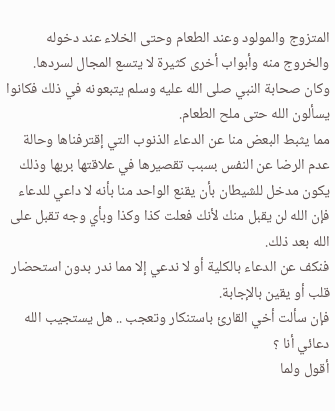المتزوج والمولود وعند الطعام وحتى الخلاء عند دخوله والخروج منه وأبواب أخرى كثيرة لا يتسع المجال لسردها.
وكان صحابة النبي صلى الله عليه وسلم يتبعونه في ذلك فكانوا يسألون الله حتى ملح الطعام.
مما يثبط البعض منا عن الدعاء الذنوب التي إقترفناها وحالة عدم الرضا عن النفس بسبب تقصيرها في علاقتها بربها وذلك يكون مدخل للشيطان بأن يقنع الواحد منا بأنه لا داعي للدعاء فإن الله لن يقبل منك لأنك فعلت كذا وكذا وبأي وجه تقبل على الله بعد ذلك.
فنكف عن الدعاء بالكلية أو لا ندعي إلا مما ندر بدون استحضار قلب أو يقين بالإجابة.
فإن سألت أخي القارئ باستنكار وتعجب .. هل يستجيب الله دعائي أنا ؟
أقول ولما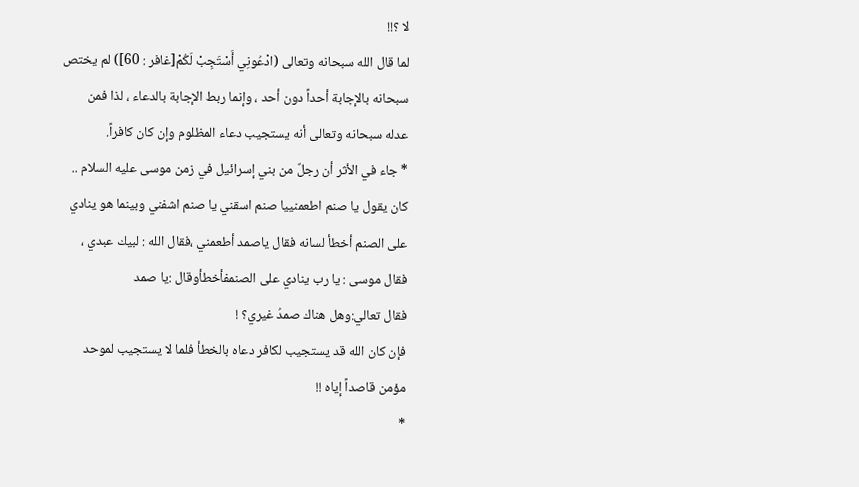لا ؟!!
لما قال الله سبحانه وتعالى (ادْعُونِي أَسْتَجِبْ لَكُمْ[غافر : 60]) لم يختص سبحانه بالإجابة أحداً دون أحد ، وإنما ربط الإجابة بالدعاء ، لذا فمن عدله سبحانه وتعالى أنه يستجيب دعاء المظلوم وإن كان كافراً.
* جاء في الأثر أن رجلٌ من بني إسرائيل في زمن موسى عليه السلام .. كان يقول يا صنم اطعمنييا صنم اسقني يا صنم اشفني وبينما هو ينادي على الصنم أخطأ لسانه فقال ياصمد أطعمني ،فقال الله : لبيك عبدي ، فقال موسى : يا رب ينادي على الصنمفأخطأوقال :يا صمد
فقال تعالي:وهل هناك صمدُ غيري؟ !
فإن كان الله قد يستجيب لكافر دعاه بالخطأ فلما لا يستجيب لموحد مؤمن قاصداً إياه !!
*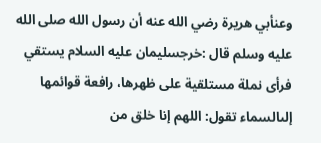وعنأبي هريرة رضي الله عنه أن رسول الله صلى الله عليه وسلم قال :خرجسليمان عليه السلام يستقي فرأى نملة مستلقية على ظهرها، رافعة قوائمها إلىالسماء تقول: اللهم إنا خلق من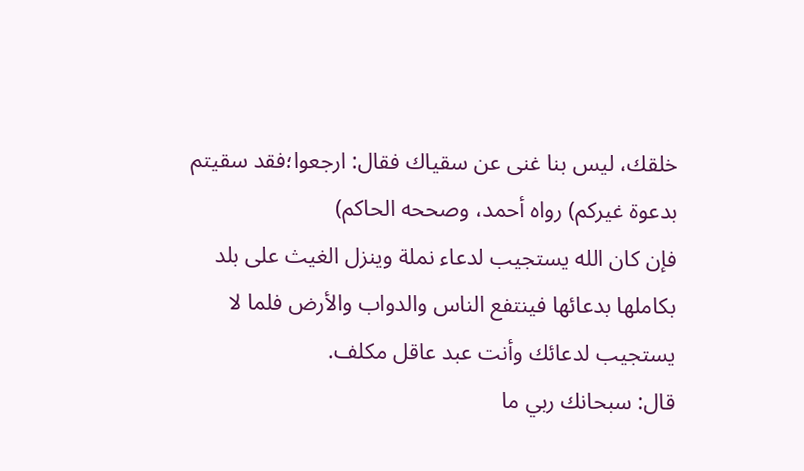خلقك، ليس بنا غنى عن سقياك فقال: ارجعوا؛فقد سقيتم بدعوة غيركم) رواه أحمد، وصححه الحاكم)
فإن كان الله يستجيب لدعاء نملة وينزل الغيث على بلد بكاملها بدعائها فينتفع الناس والدواب والأرض فلما لا يستجيب لدعائك وأنت عبد عاقل مكلف.
قال: سبحانك ربي ما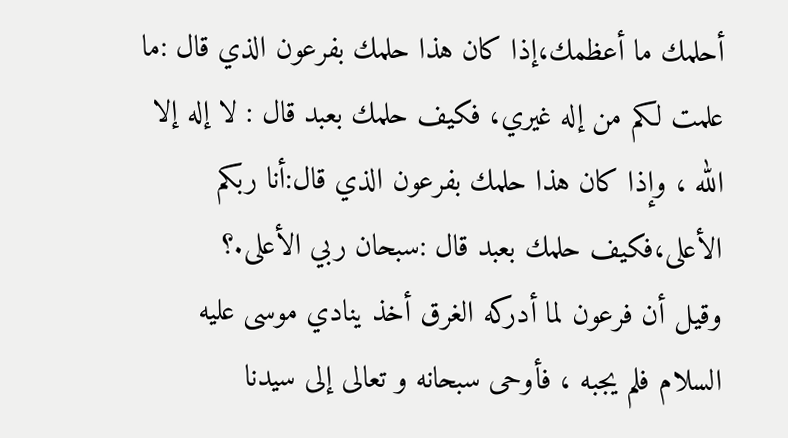أحلمك ما أعظمك،إذا كان هذا حلمك بفرعون الذي قال :ما علمت لكم من إله غيري، فكيف حلمك بعبد قال : لا إله إلا الله ، وإذا كان هذا حلمك بفرعون الذي قال:أنا ربكم الأعلى،فكيف حلمك بعبد قال :سبحان ربي الأعلى.؟
وقيل أن فرعون لما أدركه الغرق أخذ ينادي موسى عليه السلام فلم يجبه ، فأوحى سبحانه و تعالى إلى سيدنا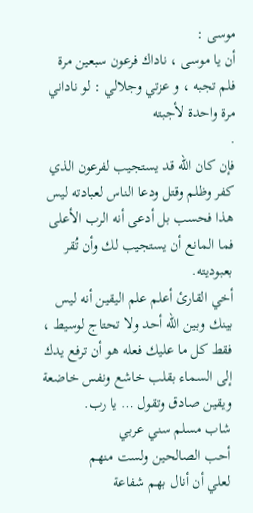موسى :
أن يا موسى ، ناداك فرعون سبعين مرة فلم تجبه ، و عزتي وجلالي : لو ناداني مرة واحدة لأجبته
.
فإن كان الله قد يستجيب لفرعون الذي كفر وظلم وقتل ودعا الناس لعبادته ليس هذا فحسب بل أدعى أنه الرب الأعلى فما المانع أن يستجيب لك وأن تُقر بعبوديته.
أخي القارئ أعلم علم اليقين أنه ليس بينك وبين الله أحد ولا تحتاج لوسيط ، فقط كل ما عليك فعله هو أن ترفع يدك إلى السماء بقلب خاشع ونفس خاضعة ويقين صادق وتقول … يا رب.
شاب مسلم سني عربي
أحب الصالحين ولست منهم
لعلي أن أنال بهم شفاعة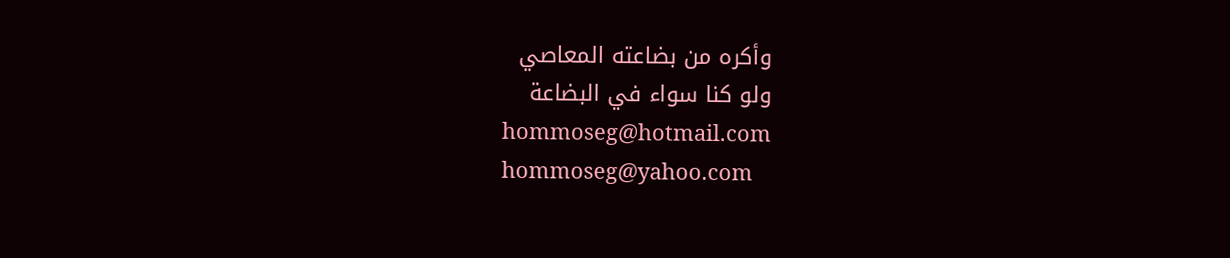وأكره من بضاعته المعاصي
ولو كنا سواء في البضاعة
hommoseg@hotmail.com
hommoseg@yahoo.com